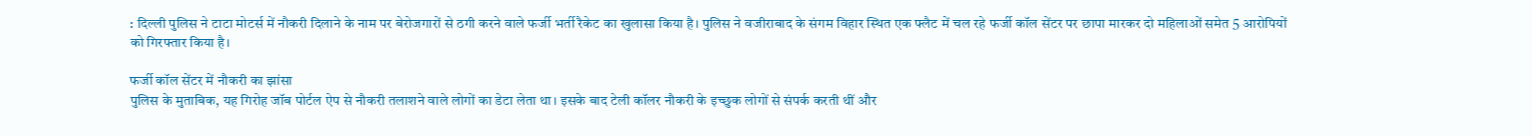: दिल्ली पुलिस ने टाटा मोटर्स में नौकरी दिलाने के नाम पर बेरोजगारों से ठगी करने वाले फर्जी भर्ती रैकेट का खुलासा किया है। पुलिस ने वजीराबाद के संगम विहार स्थित एक फ्लैट में चल रहे फर्जी कॉल सेंटर पर छापा मारकर दो महिलाओं समेत 5 आरोपियों को गिरफ्तार किया है।

फर्जी कॉल सेंटर में नौकरी का झांसा
पुलिस के मुताबिक, यह गिरोह जॉब पोर्टल ऐप से नौकरी तलाशने वाले लोगों का डेटा लेता था। इसके बाद टेली कॉलर नौकरी के इच्छुक लोगों से संपर्क करती थीं और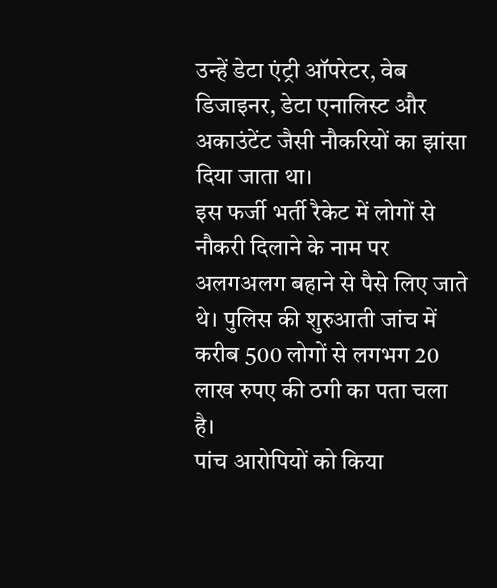उन्हें डेटा एंट्री ऑपरेटर, वेब डिजाइनर, डेटा एनालिस्ट और अकाउंटेंट जैसी नौकरियों का झांसा दिया जाता था।
इस फर्जी भर्ती रैकेट में लोगों से नौकरी दिलाने के नाम पर अलगअलग बहाने से पैसे लिए जाते थे। पुलिस की शुरुआती जांच में करीब 500 लोगों से लगभग 20 लाख रुपए की ठगी का पता चला है।
पांच आरोपियों को किया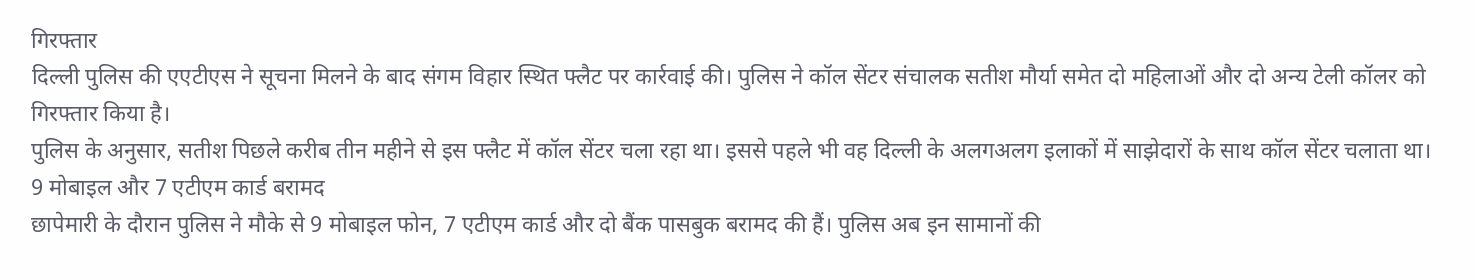गिरफ्तार
दिल्ली पुलिस की एएटीएस ने सूचना मिलने के बाद संगम विहार स्थित फ्लैट पर कार्रवाई की। पुलिस ने कॉल सेंटर संचालक सतीश मौर्या समेत दो महिलाओं और दो अन्य टेली कॉलर को गिरफ्तार किया है।
पुलिस के अनुसार, सतीश पिछले करीब तीन महीने से इस फ्लैट में कॉल सेंटर चला रहा था। इससे पहले भी वह दिल्ली के अलगअलग इलाकों में साझेदारों के साथ कॉल सेंटर चलाता था।
9 मोबाइल और 7 एटीएम कार्ड बरामद
छापेमारी के दौरान पुलिस ने मौके से 9 मोबाइल फोन, 7 एटीएम कार्ड और दो बैंक पासबुक बरामद की हैं। पुलिस अब इन सामानों की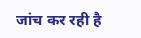जांच कर रही है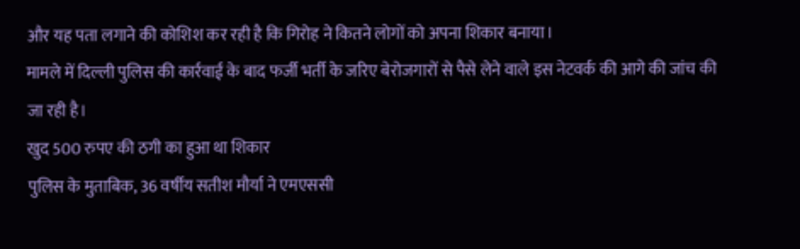और यह पता लगाने की कोशिश कर रही है कि गिरोह ने कितने लोगों को अपना शिकार बनाया।
मामले में दिल्ली पुलिस की कार्रवाई के बाद फर्जी भर्ती के जरिए बेरोजगारों से पैसे लेने वाले इस नेटवर्क की आगे की जांच की जा रही है।
खुद 500 रुपए की ठगी का हुआ था शिकार
पुलिस के मुताबिक, 36 वर्षीय सतीश मौर्या ने एमएससी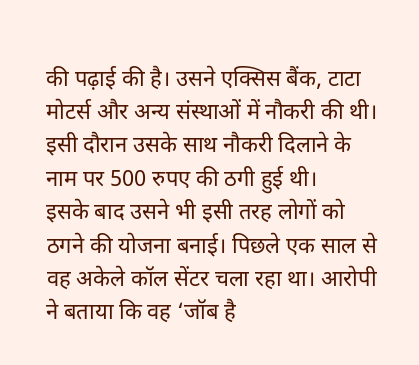की पढ़ाई की है। उसने एक्सिस बैंक, टाटा मोटर्स और अन्य संस्थाओं में नौकरी की थी। इसी दौरान उसके साथ नौकरी दिलाने के नाम पर 500 रुपए की ठगी हुई थी।
इसके बाद उसने भी इसी तरह लोगों को ठगने की योजना बनाई। पिछले एक साल से वह अकेले कॉल सेंटर चला रहा था। आरोपी ने बताया कि वह ‘जॉब है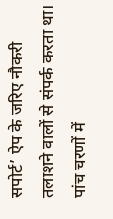सपोर्ट’ ऐप के जरिए नौकरी तलाशने वालों से संपर्क करता था।
पांच चरणों में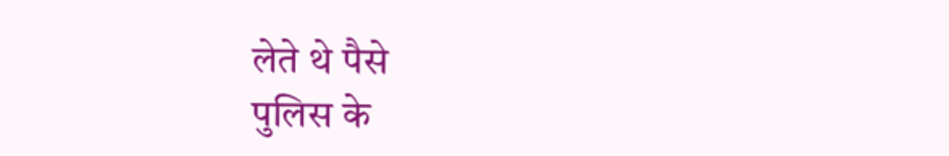लेते थे पैसे
पुलिस के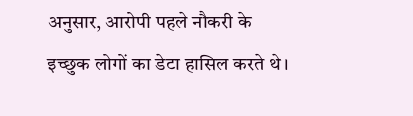अनुसार, आरोपी पहले नौकरी के इच्छुक लोगों का डेटा हासिल करते थे।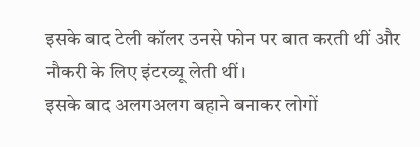इसके बाद टेली कॉलर उनसे फोन पर बात करती थीं और नौकरी के लिए इंटरव्यू लेती थीं।
इसके बाद अलगअलग बहाने बनाकर लोगों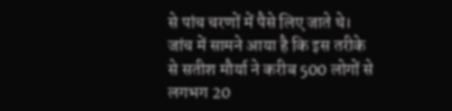से पांच चरणों में पैसे लिए जाते थे। जांच में सामने आया है कि इस तरीके से सतीश मौर्या ने करीब 500 लोगों से लगभग 20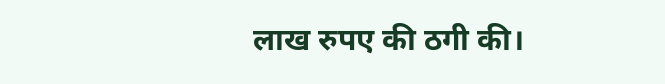लाख रुपए की ठगी की।